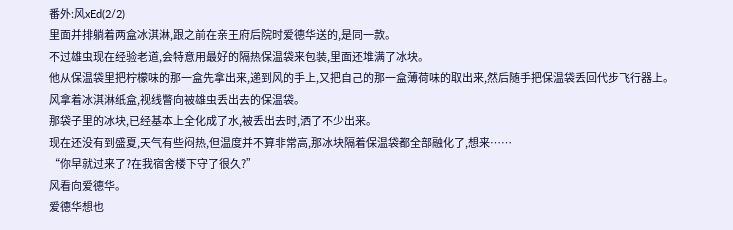番外:风xEd(2/2)
里面并排躺着两盒冰淇淋,跟之前在亲王府后院时爱德华送的,是同一款。
不过雄虫现在经验老道,会特意用最好的隔热保温袋来包装,里面还堆满了冰块。
他从保温袋里把柠檬味的那一盒先拿出来,递到风的手上,又把自己的那一盒薄荷味的取出来,然后随手把保温袋丢回代步飞行器上。
风拿着冰淇淋纸盒,视线瞥向被雄虫丢出去的保温袋。
那袋子里的冰块,已经基本上全化成了水,被丢出去时,洒了不少出来。
现在还没有到盛夏,天气有些闷热,但温度并不算非常高,那冰块隔着保温袋都全部融化了,想来……
“你早就过来了?在我宿舍楼下守了很久?”
风看向爱德华。
爱德华想也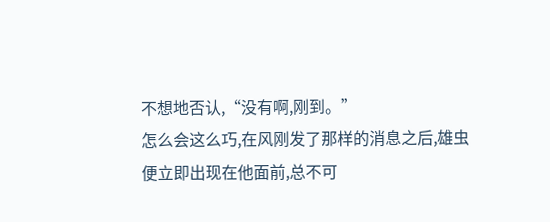不想地否认,“没有啊,刚到。”
怎么会这么巧,在风刚发了那样的消息之后,雄虫便立即出现在他面前,总不可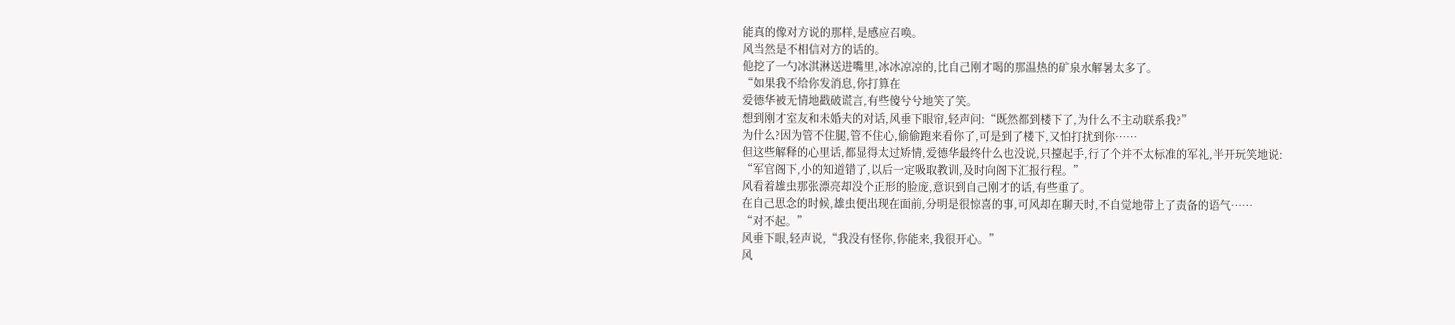能真的像对方说的那样,是感应召唤。
风当然是不相信对方的话的。
他挖了一勺冰淇淋送进嘴里,冰冰凉凉的,比自己刚才喝的那温热的矿泉水解暑太多了。
“如果我不给你发消息,你打算在
爱德华被无情地戳破谎言,有些傻兮兮地笑了笑。
想到刚才室友和未婚夫的对话,风垂下眼帘,轻声问:“既然都到楼下了,为什么不主动联系我?”
为什么?因为管不住腿,管不住心,偷偷跑来看你了,可是到了楼下,又怕打扰到你……
但这些解释的心里话,都显得太过矫情,爱德华最终什么也没说,只擡起手,行了个并不太标准的军礼,半开玩笑地说:
“军官阁下,小的知道错了,以后一定吸取教训,及时向阁下汇报行程。”
风看着雄虫那张漂亮却没个正形的脸庞,意识到自己刚才的话,有些重了。
在自己思念的时候,雄虫便出现在面前,分明是很惊喜的事,可风却在聊天时,不自觉地带上了责备的语气……
“对不起。”
风垂下眼,轻声说,“我没有怪你,你能来,我很开心。”
风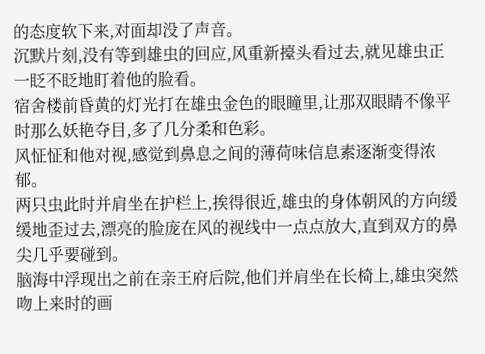的态度软下来,对面却没了声音。
沉默片刻,没有等到雄虫的回应,风重新擡头看过去,就见雄虫正一眨不眨地盯着他的脸看。
宿舍楼前昏黄的灯光打在雄虫金色的眼瞳里,让那双眼睛不像平时那么妖艳夺目,多了几分柔和色彩。
风怔怔和他对视,感觉到鼻息之间的薄荷味信息素逐渐变得浓郁。
两只虫此时并肩坐在护栏上,挨得很近,雄虫的身体朝风的方向缓缓地歪过去,漂亮的脸庞在风的视线中一点点放大,直到双方的鼻尖几乎要碰到。
脑海中浮现出之前在亲王府后院,他们并肩坐在长椅上,雄虫突然吻上来时的画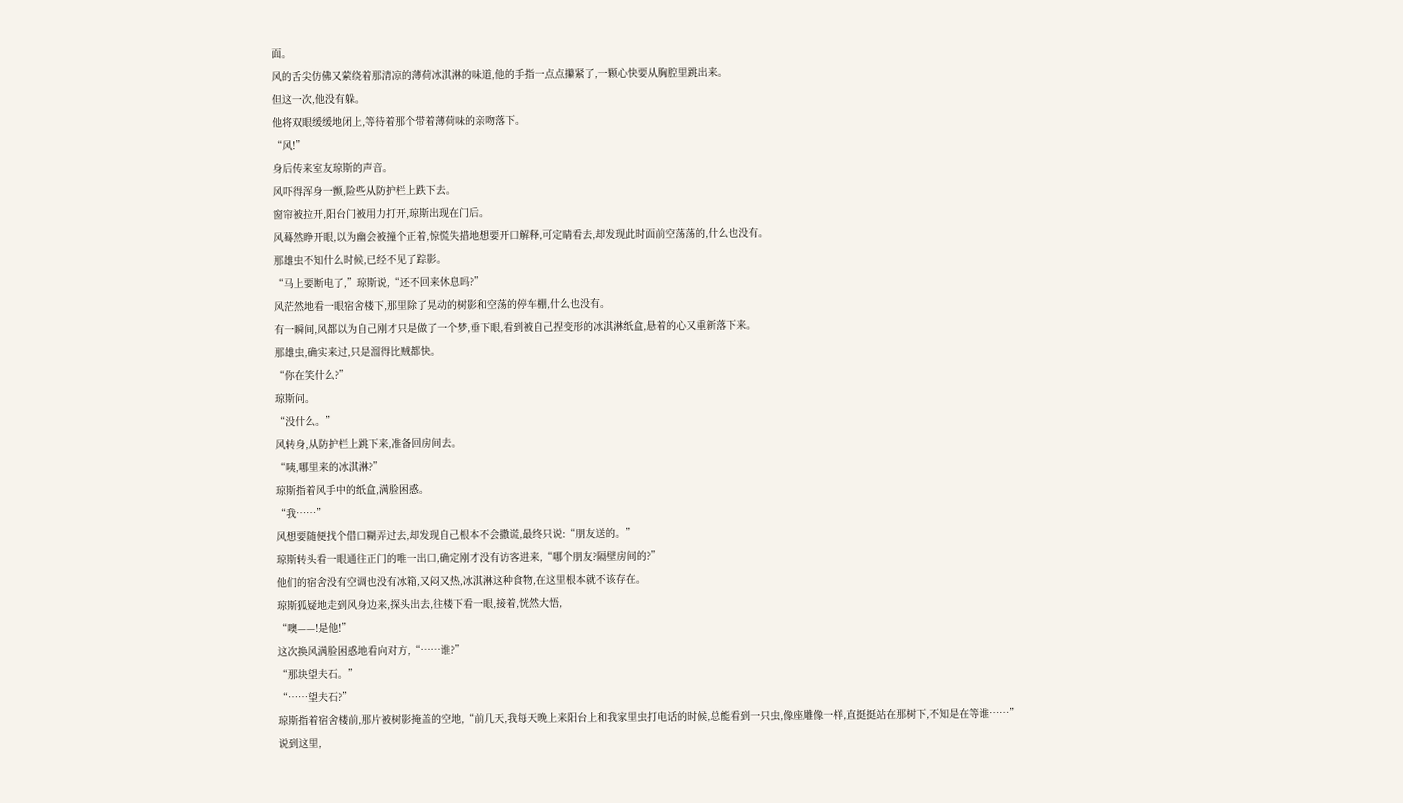面。
风的舌尖仿佛又萦绕着那清凉的薄荷冰淇淋的味道,他的手指一点点攥紧了,一颗心快要从胸腔里跳出来。
但这一次,他没有躲。
他将双眼缓缓地闭上,等待着那个带着薄荷味的亲吻落下。
“风!”
身后传来室友琼斯的声音。
风吓得浑身一颤,险些从防护栏上跌下去。
窗帘被拉开,阳台门被用力打开,琼斯出现在门后。
风蓦然睁开眼,以为幽会被撞个正着,惊慌失措地想要开口解释,可定睛看去,却发现此时面前空荡荡的,什么也没有。
那雄虫不知什么时候,已经不见了踪影。
“马上要断电了,”琼斯说,“还不回来休息吗?”
风茫然地看一眼宿舍楼下,那里除了晃动的树影和空荡的停车棚,什么也没有。
有一瞬间,风都以为自己刚才只是做了一个梦,垂下眼,看到被自己捏变形的冰淇淋纸盒,悬着的心又重新落下来。
那雄虫,确实来过,只是溜得比贼都快。
“你在笑什么?”
琼斯问。
“没什么。”
风转身,从防护栏上跳下来,准备回房间去。
“咦,哪里来的冰淇淋?”
琼斯指着风手中的纸盒,满脸困惑。
“我……”
风想要随便找个借口糊弄过去,却发现自己根本不会撒谎,最终只说:“朋友送的。”
琼斯转头看一眼通往正门的唯一出口,确定刚才没有访客进来,“哪个朋友?隔壁房间的?”
他们的宿舍没有空调也没有冰箱,又闷又热,冰淇淋这种食物,在这里根本就不该存在。
琼斯狐疑地走到风身边来,探头出去,往楼下看一眼,接着,恍然大悟,
“噢——!是他!”
这次换风满脸困惑地看向对方,“……谁?”
“那块望夫石。”
“……望夫石?”
琼斯指着宿舍楼前,那片被树影掩盖的空地,“前几天,我每天晚上来阳台上和我家里虫打电话的时候,总能看到一只虫,像座雕像一样,直挺挺站在那树下,不知是在等谁……”
说到这里,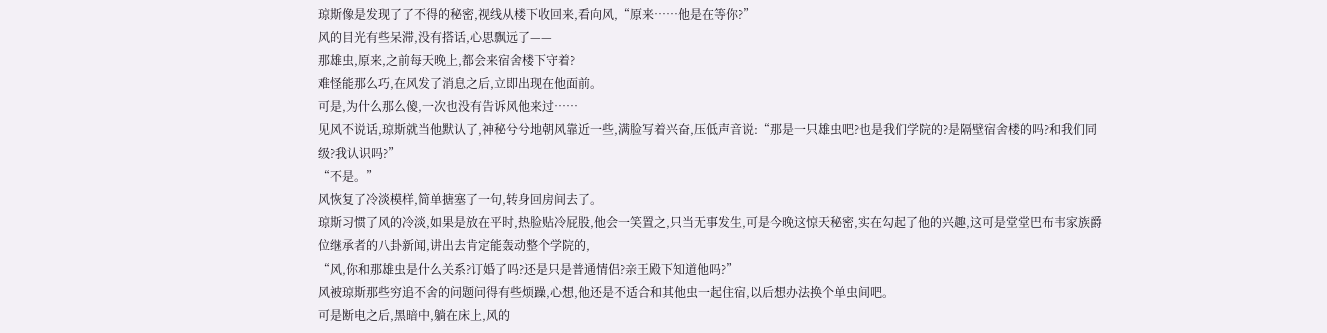琼斯像是发现了了不得的秘密,视线从楼下收回来,看向风,“原来……他是在等你?”
风的目光有些呆滞,没有搭话,心思飘远了——
那雄虫,原来,之前每天晚上,都会来宿舍楼下守着?
难怪能那么巧,在风发了消息之后,立即出现在他面前。
可是,为什么那么傻,一次也没有告诉风他来过……
见风不说话,琼斯就当他默认了,神秘兮兮地朝风靠近一些,满脸写着兴奋,压低声音说:“那是一只雄虫吧?也是我们学院的?是隔壁宿舍楼的吗?和我们同级?我认识吗?”
“不是。”
风恢复了冷淡模样,简单搪塞了一句,转身回房间去了。
琼斯习惯了风的冷淡,如果是放在平时,热脸贴冷屁股,他会一笑置之,只当无事发生,可是今晚这惊天秘密,实在勾起了他的兴趣,这可是堂堂巴布韦家族爵位继承者的八卦新闻,讲出去肯定能轰动整个学院的,
“风,你和那雄虫是什么关系?订婚了吗?还是只是普通情侣?亲王殿下知道他吗?”
风被琼斯那些穷追不舍的问题问得有些烦躁,心想,他还是不适合和其他虫一起住宿,以后想办法换个单虫间吧。
可是断电之后,黑暗中,躺在床上,风的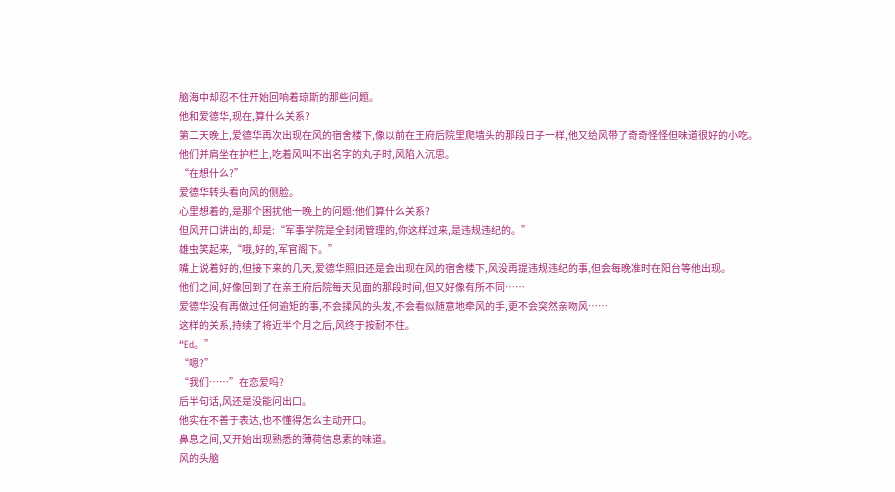脑海中却忍不住开始回响着琼斯的那些问题。
他和爱德华,现在,算什么关系?
第二天晚上,爱德华再次出现在风的宿舍楼下,像以前在王府后院里爬墙头的那段日子一样,他又给风带了奇奇怪怪但味道很好的小吃。
他们并肩坐在护栏上,吃着风叫不出名字的丸子时,风陷入沉思。
“在想什么?”
爱德华转头看向风的侧脸。
心里想着的,是那个困扰他一晚上的问题:他们算什么关系?
但风开口讲出的,却是:“军事学院是全封闭管理的,你这样过来,是违规违纪的。”
雄虫笑起来,“哦,好的,军官阁下。”
嘴上说着好的,但接下来的几天,爱德华照旧还是会出现在风的宿舍楼下,风没再提违规违纪的事,但会每晚准时在阳台等他出现。
他们之间,好像回到了在亲王府后院每天见面的那段时间,但又好像有所不同……
爱德华没有再做过任何逾矩的事,不会揉风的头发,不会看似随意地牵风的手,更不会突然亲吻风……
这样的关系,持续了将近半个月之后,风终于按耐不住。
“Ed。”
“嗯?”
“我们……”在恋爱吗?
后半句话,风还是没能问出口。
他实在不善于表达,也不懂得怎么主动开口。
鼻息之间,又开始出现熟悉的薄荷信息素的味道。
风的头脑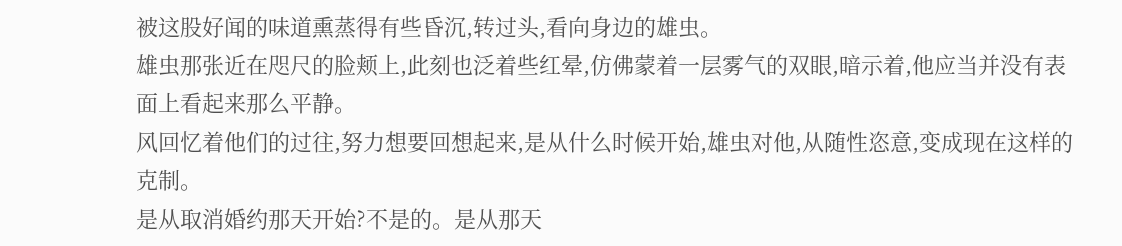被这股好闻的味道熏蒸得有些昏沉,转过头,看向身边的雄虫。
雄虫那张近在咫尺的脸颊上,此刻也泛着些红晕,仿佛蒙着一层雾气的双眼,暗示着,他应当并没有表面上看起来那么平静。
风回忆着他们的过往,努力想要回想起来,是从什么时候开始,雄虫对他,从随性恣意,变成现在这样的克制。
是从取消婚约那天开始?不是的。是从那天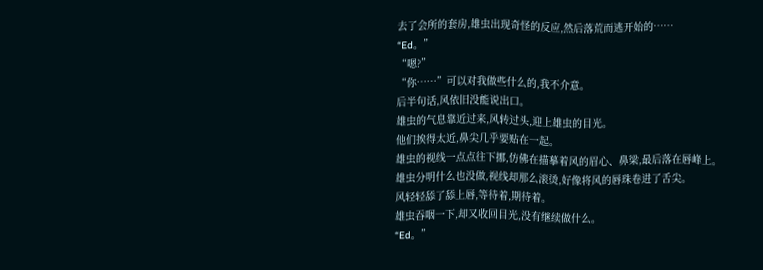去了会所的套房,雄虫出现奇怪的反应,然后落荒而逃开始的……
“Ed。”
“嗯?”
“你……”可以对我做些什么的,我不介意。
后半句话,风依旧没能说出口。
雄虫的气息靠近过来,风转过头,迎上雄虫的目光。
他们挨得太近,鼻尖几乎要贴在一起。
雄虫的视线一点点往下挪,仿佛在描摹着风的眉心、鼻梁,最后落在唇峰上。
雄虫分明什么也没做,视线却那么滚烫,好像将风的唇珠卷进了舌尖。
风轻轻舔了舔上唇,等待着,期待着。
雄虫吞咽一下,却又收回目光,没有继续做什么。
“Ed。”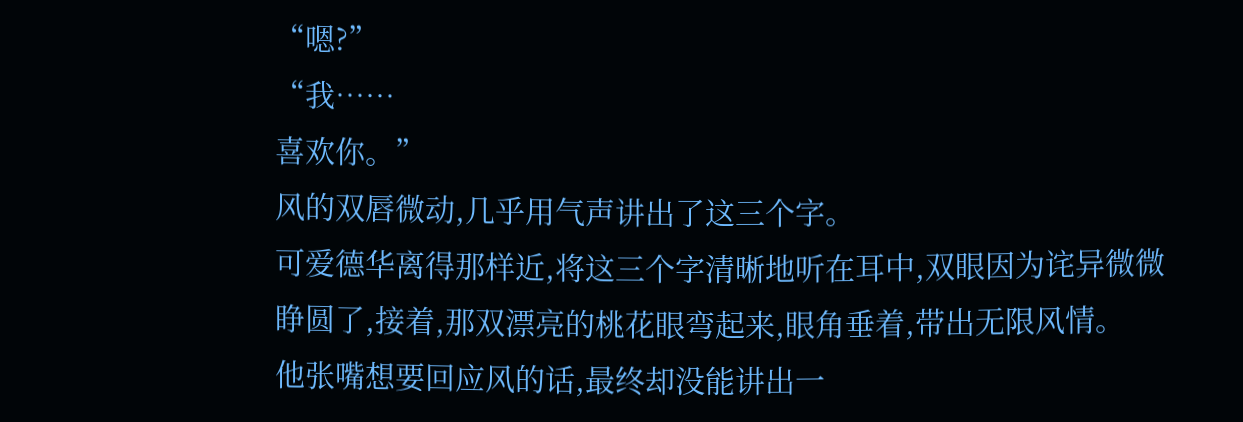“嗯?”
“我……
喜欢你。”
风的双唇微动,几乎用气声讲出了这三个字。
可爱德华离得那样近,将这三个字清晰地听在耳中,双眼因为诧异微微睁圆了,接着,那双漂亮的桃花眼弯起来,眼角垂着,带出无限风情。
他张嘴想要回应风的话,最终却没能讲出一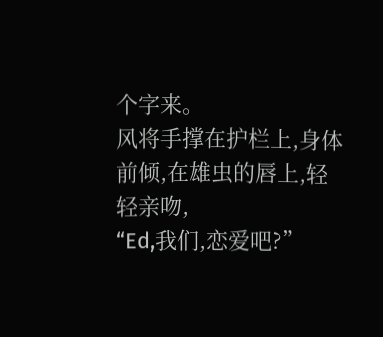个字来。
风将手撑在护栏上,身体前倾,在雄虫的唇上,轻轻亲吻,
“Ed,我们,恋爱吧?”